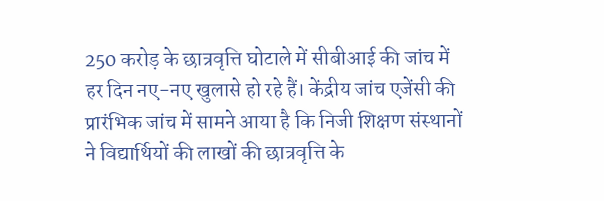250 करोड़ के छात्रवृत्ति घोटाले में सीबीआई की जांच में हर दिन नए-नए खुलासे हो रहे हैं। केंद्रीय जांच एजेंसी की प्रारंभिक जांच में सामने आया है कि निजी शिक्षण संस्थानों ने विद्यार्थियों की लाखों की छात्रवृत्ति के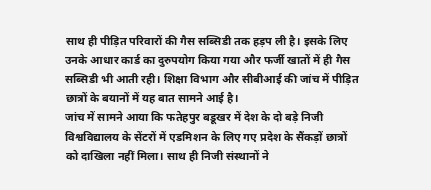साथ ही पीड़ित परिवारों की गैस सब्सिडी तक हड़प ली है। इसके लिए उनके आधार कार्ड का दुरुपयोग किया गया और फर्जी खातों में ही गैस सब्सिडी भी आती रही। शिक्षा विभाग और सीबीआई की जांच में पीड़ित छात्रों के बयानों में यह बात सामने आई है।
जांच में सामने आया कि फतेहपुर बडूखर में देश के दो बड़े निजी विश्वविद्यालय के सेंटरों में एडमिशन के लिए गए प्रदेश के सैंकड़ों छात्रों को दाखिला नहीं मिला। साथ ही निजी संस्थानों ने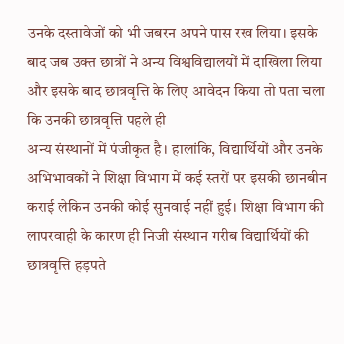उनके दस्तावेजों को भी जबरन अपने पास रख लिया। इसके बाद जब उक्त छात्रों ने अन्य विश्वविद्यालयों में दाखिला लिया और इसके बाद छात्रवृत्ति के लिए आवेदन किया तो पता चला कि उनकी छात्रवृत्ति पहले ही
अन्य संस्थानों में पंजीकृत है। हालांकि, विद्यार्थियों और उनके अभिभावकों ने शिक्षा विभाग में कई स्तरों पर इसकी छानबीन कराई लेकिन उनकी कोई सुनवाई नहीं हुई। शिक्षा विभाग की लापरवाही के कारण ही निजी संस्थान गरीब विद्यार्थियों की छात्रवृत्ति हड़पते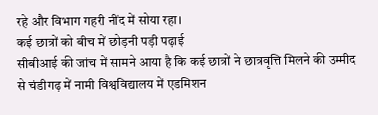रहे और विभाग गहरी नींद में सोया रहा।
कई छात्रों को बीच में छोड़नी पड़ी पढ़ाई
सीबीआई की जांच में सामने आया है कि कई छात्रों ने छात्रवृत्ति मिलने की उम्मीद से चंडीगढ़ में नामी विश्वविद्यालय में एडमिशन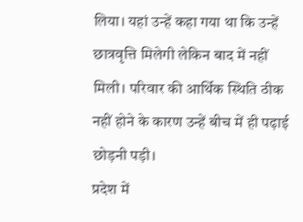लिया। यहां उन्हें कहा गया था कि उन्हें छात्रवृत्ति मिलेगी लेकिन बाद में नहीं मिली। परिवार की आर्थिक स्थिति ठीक नहीं होने के कारण उन्हें बीच में ही पढ़ाई छोड़नी पड़ी।
प्रदेश में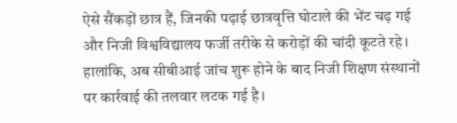ऐसे सैंकड़ों छात्र हैं, जिनकी पढ़ाई छात्रवृत्ति घोटाले की भेंट चढ़ गई और निजी विश्वविद्यालय फर्जी तरीके से करोड़ों की चांदी कूटते रहे। हालांकि, अब सीबीआई जांच शुरू होने के बाद निजी शिक्षण संस्थानों पर कार्रवाई की तलवार लटक गई है।